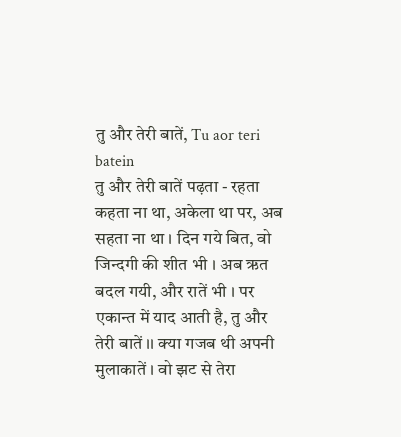तु और तेरी बातें, Tu aor teri batein
तु और तेरी बातें पढ़ता - रहता कहता ना था, अकेला था पर, अब सहता ना था । दिन गये बित, वो जिन्दगी की शीत भी । अब ऋत बदल गयी, और रातें भी । पर एकान्त में याद आती है, तु और तेरी बातें ।। क्या गजब थी अपनी मुलाकातें । वो झट से तेरा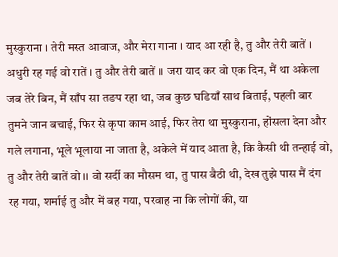मुस्कुराना । तेरी मस्त आवाज, और मेरा गाना । याद आ रही है, तु और तेरी बातें । अधुरी रह गई वो रातें । तु और तेरी बातें ।। जरा याद कर वो एक दिन, मैं था अकेला जब तेरे बिन, मैं साँप सा तङप रहा था, जब कुछ घडियाँ साथ बिताई, पहली बार तुमने जान बचाई, फिर से कृपा काम आई, फिर तेरा था मुस्कुराना, होंसला देना और गले लगाना, भूले भूलाया ना जाता है, अकेले में याद आता है, कि कैसी थी तन्हाई वो, तु और तेरी बातें वो ।। वो सर्दी का मौसम था, तु पास बैठी थी, देख तुझे पास मैं दंग रह गया, शर्माई तु और में बह गया, परवाह ना कि लोगों की, या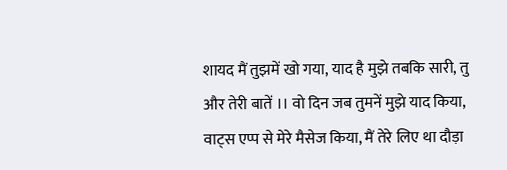शायद मैं तुझमें खो गया, याद है मुझे तबकि सारी, तु और तेरी बातें ।। वो दिन जब तुमनें मुझे याद किया, वाट्स एप्प से मेरे मैसेज किया, मैं तेरे लिए था दौड़ा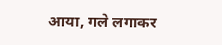आया, गले लगाकर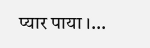प्यार पाया ।...